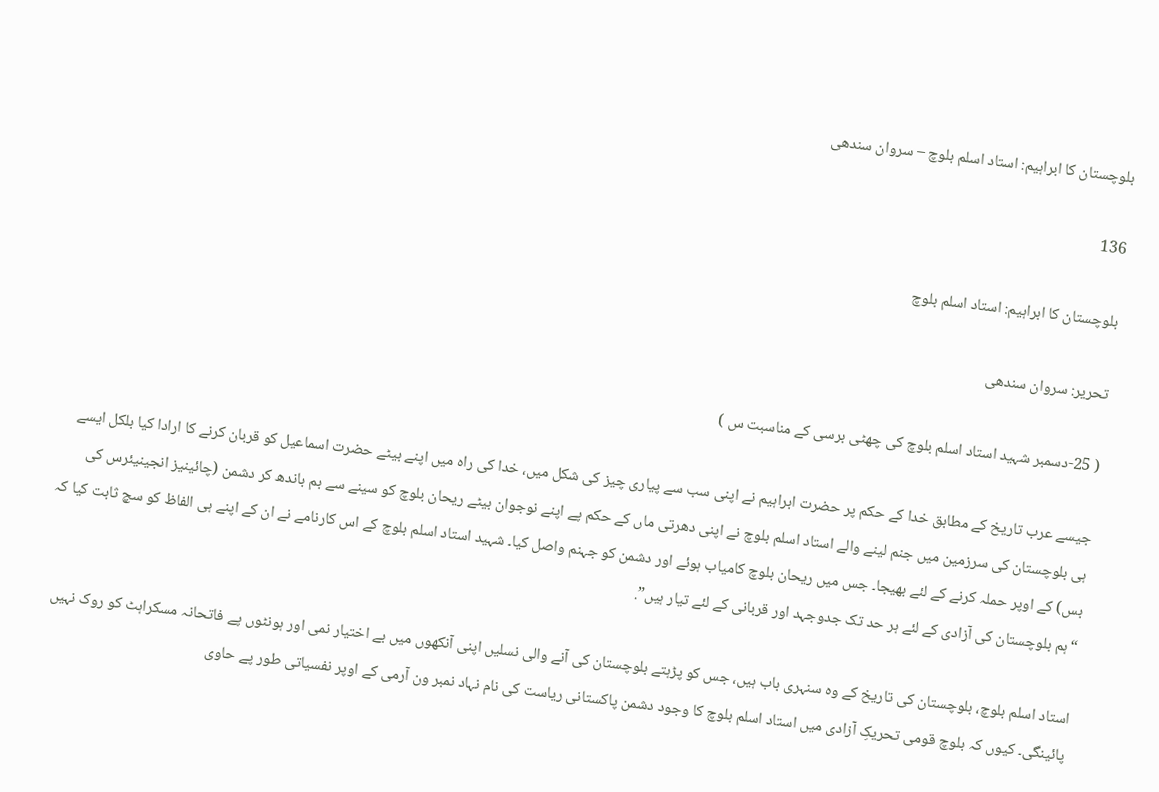بلوچستان کا ابراہیم: استاد اسلم بلوچ – سروان سندھی

136

بلوچستان کا ابراہیم: استاد اسلم بلوچ

تحریر: سروان سندھی

( 25-دسمبر شہید استاد اسلم بلوچ کی چھٹی برسی کے مناسبت س )

جیسے عرب تاریخ کے مطابق خدا کے حکم پر حضرت ابراہیم نے اپنی سب سے پیاری چیز کی شکل میں، خدا کی راہ میں اپنے بیٹے حضرت اسماعیل کو قربان کرنے کا ارادا کیا بلکل ایسے ہی بلوچستان کی سرزمین میں جنم لینے والے استاد اسلم بلوچ نے اپنی دھرتی ماں کے حکم پے اپنے نوجوان بیٹے ریحان بلوچ کو سینے سے بم باندھ کر دشمن (چائینیز انجینیئرس کی بس) کے اوپر حملہ کرنے کے لئے بھیجا۔ جس میں ریحان بلوچ کامیاب ہوئے اور دشمن کو جہنم واصل کیا۔ شہید استاد اسلم بلوچ کے اس کارنامے نے ان کے اپنے ہی الفاظ کو سچ ثابت کیا کہ “ہم بلوچستان کی آزادی کے لئے ہر حد تک جدوجہد اور قربانی کے لئے تیار ہیں”.

استاد اسلم بلوچ، بلوچستان کی تاریخ کے وہ سنہری باب ہیں، جس کو پڑہتے بلوچستان کی آنے والی نسلیں اپنی آنکھوں میں بے اختیار نمی اور ہونٹوں پے فاتحانہ مسکراہٹ کو روک نہیں پائینگی۔ کیوں کہ بلوچ قومی تحریکِ آزادی میں استاد اسلم بلوچ کا وجود دشمن پاکستانی ریاست کی نام نہاد نمبر ون آرمی کے اوپر نفسیاتی طور پے حاوی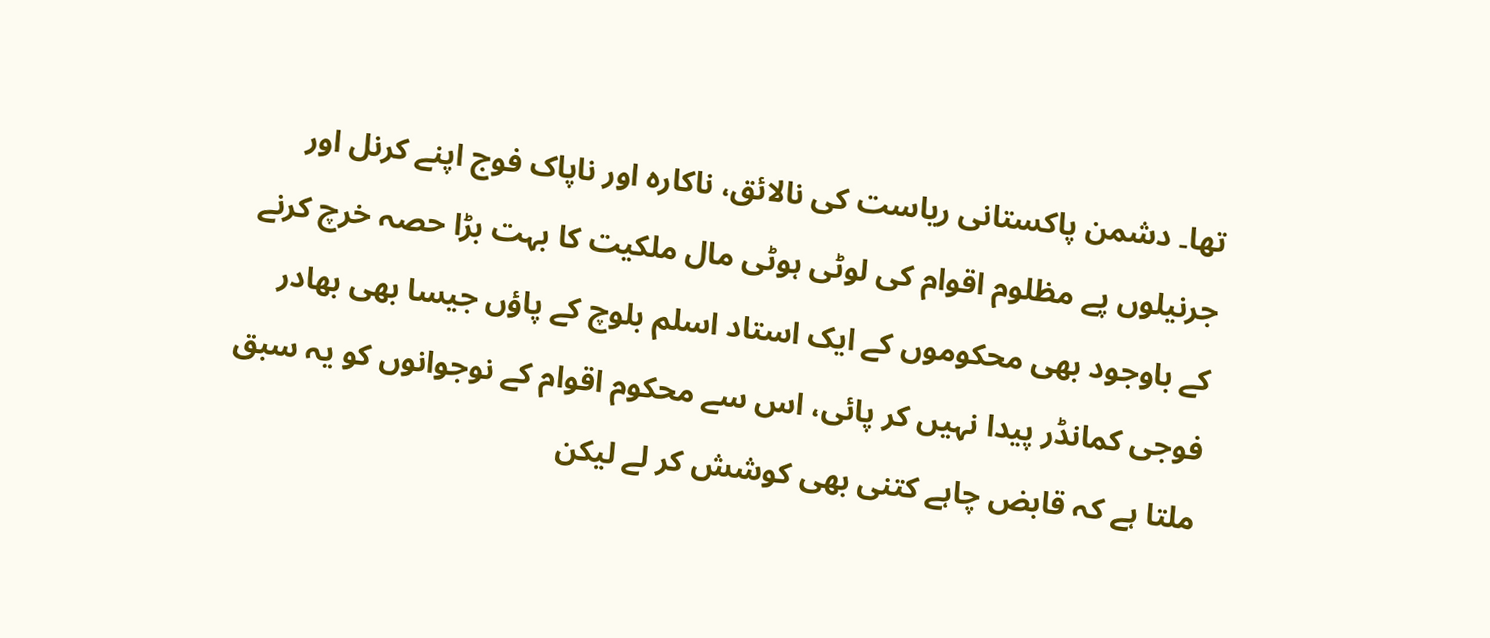تھا۔ دشمن پاکستانی ریاست کی نالائق، ناکارہ اور ناپاک فوج اپنے کرنل اور جرنیلوں پے مظلوم اقوام کی لوٹی ہوٹی مال ملکیت کا بہت بڑا حصہ خرچ کرنے کے باوجود بھی محکوموں کے ایک استاد اسلم بلوچ کے پاؤں جیسا بھی بھادر فوجی کمانڈر پیدا نہیں کر پائی، اس سے محکوم اقوام کے نوجوانوں کو یہ سبق ملتا ہے کہ قابض چاہے کتنی بھی کوشش کر لے لیکن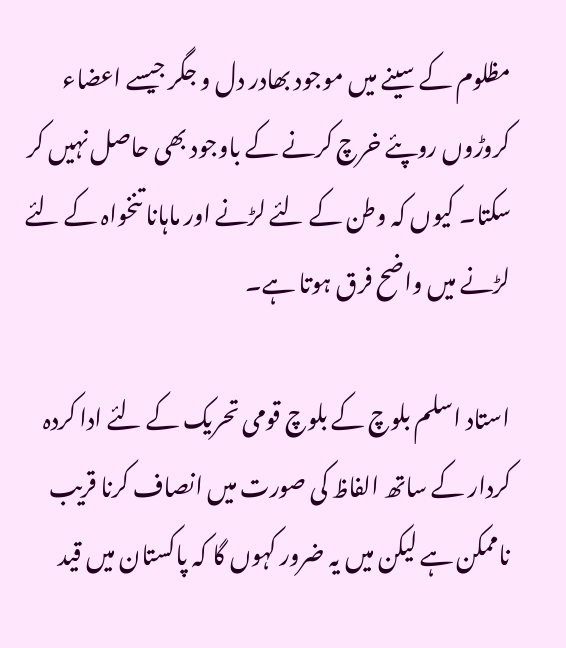مظلوم کے سینے میں موجود بھادر دل و جگر جیسے اعضاء کروڑوں روپئے خرچ کرنے کے باوجود بھی حاصل نہیں کر سکتا۔ کیوں کہ وطن کے لئے لڑنے اور ماہانا تنخواہ کے لئے لڑنے میں واضح فرق ہوتا ہے۔

استاد اسلم بلوچ کے بلوچ قومی تحریک کے لئے ادا کردہ کردار کے ساتھ الفاظ کی صورت میں انصاف کرنا قریب ناممکن ہے لیکن میں یہ ضرور کہوں گا کہ پاکستان میں قید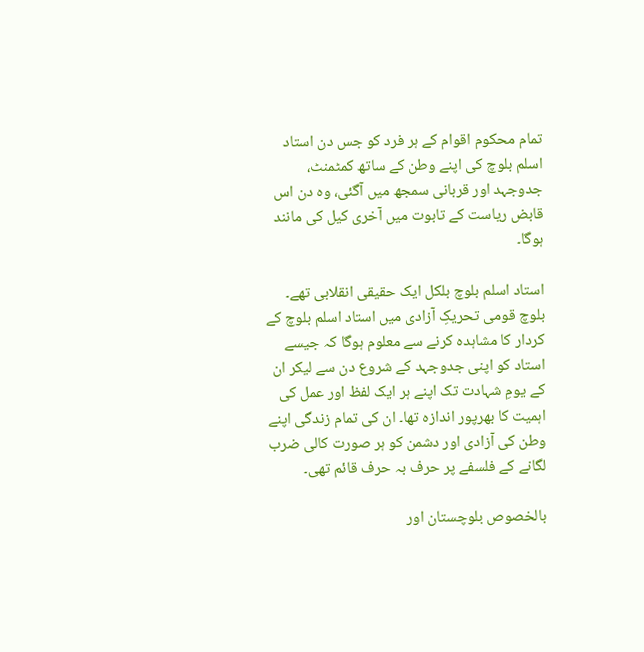تمام محکوم اقوام کے ہر فرد کو جس دن استاد اسلم بلوچ کی اپنے وطن کے ساتھ کمٹمنٹ، جدوجہد اور قربانی سمجھ میں آگئی، وہ دن اس قابض ریاست کے تابوت میں آخری کیل کی مانند ہوگا۔

استاد اسلم بلوچ بلکل ایک حقیقی انقلابی تھے۔ بلوچ قومی تحریکِ آزادی میں استاد اسلم بلوچ کے کردار کا مشاہدہ کرنے سے معلوم ہوگا کہ جیسے استاد کو اپنی جدوجہد کے شروع دن سے لیکر ان کے یومِ شہادت تک اپنے ہر ایک لفظ اور عمل کی اہمیت کا بھرپور اندازہ تھا۔ ان کی تمام زندگی اپنے وطن کی آزادی اور دشمن کو ہر صورت کالی ضرب لگانے کے فلسفے پر حرف بہ حرف قائم تھی۔

بالخصوص بلوچستان اور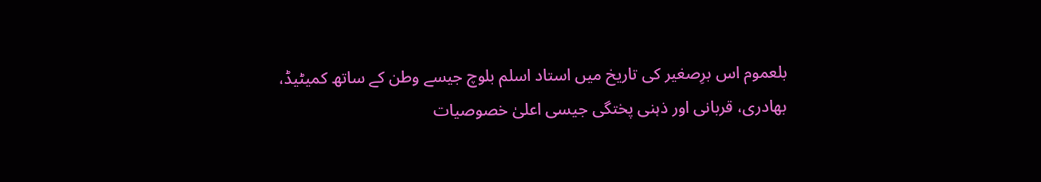بلعموم اس برِصغیر کی تاریخ میں استاد اسلم بلوچ جیسے وطن کے ساتھ کمیٹیڈ، بھادری، قربانی اور ذہنی پختگی جیسی اعلیٰ خصوصیات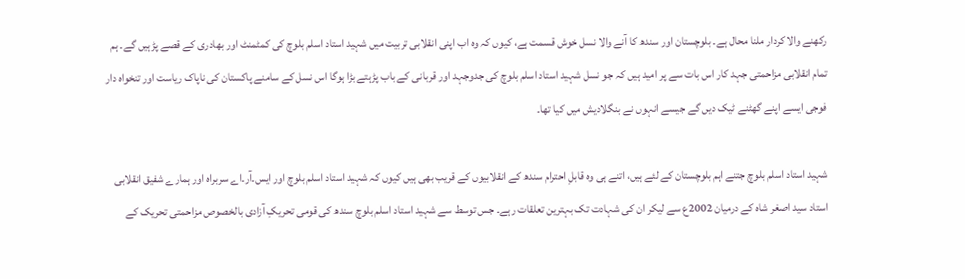رکھنے والا کردار ملنا محال ہے۔ بلوچستان اور سندھ کا آنے والا نسل خوش قسمت ہے، کیوں کہ وہ اب اپنی انقلابی تربیت میں شہید استاد اسلم بلوچ کی کمٹمنٹ اور بھادری کے قصے پڑہیں گے۔ ہم تمام انقلابی مزاحمتی جہد کار اس بات سے پر امید ہیں کہ جو نسل شہید استاد اسلم بلوچ کی جدوجہد اور قربانی کے باب پڑہتے بڑا ہوگا اس نسل کے سامنے پاکستان کی ناپاک ریاست اور تنخواہ دار فوجی ایسے اپنے گھٹنے ٹیک دیں گے جیسے انہوں نے بنگلادیش میں کیا تھا۔

شہید استاد اسلم بلوچ جتنے اہم بلوچستان کے لئے ہیں، اتنے ہی وہ قابلِ احترام سندھ کے انقلابیوں کے قریب بھی ہیں کیوں کہ شہید استاد اسلم بلوچ اور ایس۔آر۔اے سربراہ اور ہمارے شفیق انقلابی استاد سید اصغر شاہ کے درمیان 2002ع سے لیکر ان کی شہادت تک بہترین تعلقات رہے۔ جس توسط سے شہید استاد اسلم بلوچ سندھ کی قومی تحریکِ آزادی بالخصوص مزاحمتی تحریک کے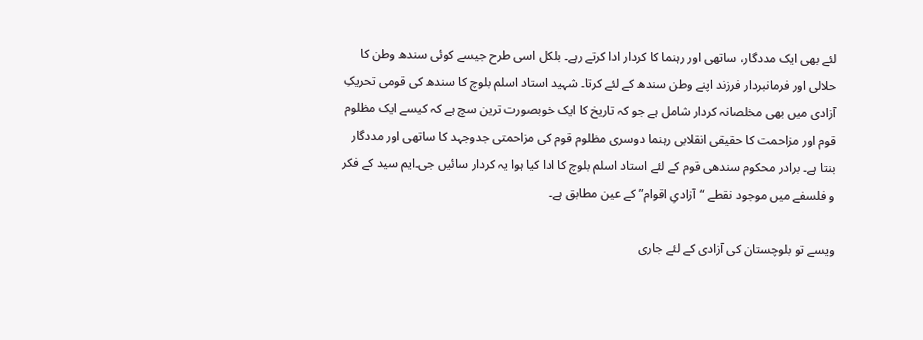لئے بھی ایک مددگار، ساتھی اور رہنما کا کردار ادا کرتے رہے۔ بلکل اسی طرح جیسے کوئی سندھ وطن کا حلالی اور فرمانبردار فرزند اپنے وطن سندھ کے لئے کرتا۔ شہید استاد اسلم بلوچ کا سندھ کی قومی تحریکِ آزادی میں بھی مخلصانہ کردار شامل ہے جو کہ تاریخ کا ایک خوبصورت ترین سچ ہے کہ کیسے ایک مظلوم قوم اور مزاحمت کا حقیقی انقلابی رہنما دوسری مظلوم قوم کی مزاحمتی جدوجہد کا ساتھی اور مددگار بنتا ہے۔ برادر محکوم سندھی قوم کے لئے استاد اسلم بلوچ کا ادا کیا ہوا یہ کردار سائیں جی۔ایم سید کے فکر و فلسفے میں موجود نقطے “آزادیِ اقوام” کے عین مطابق ہے۔

ویسے تو بلوچستان کی آزادی کے لئے جاری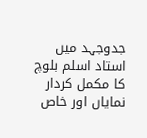جدوجہد میں استاد اسلم بلوچ کا مکمل کردار نمایاں اور خاص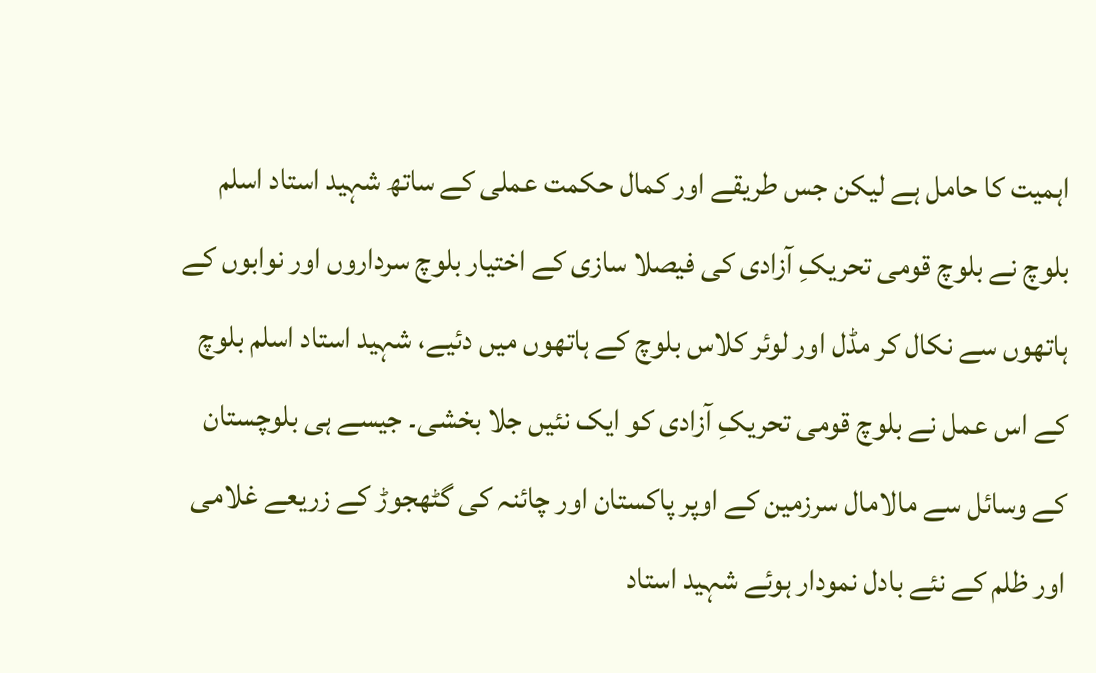اہمیت کا حامل ہے لیکن جس طریقے اور کمال حکمت عملی کے ساتھ شہید استاد اسلم بلوچ نے بلوچ قومی تحریکِ آزادی کی فیصلا سازی کے اختیار بلوچ سرداروں اور نوابوں کے ہاتھوں سے نکال کر مڈل اور لوئر کلاس بلوچ کے ہاتھوں میں دئیے، شہید استاد اسلم بلوچ کے اس عمل نے بلوچ قومی تحریکِ آزادی کو ایک نئیں جلا بخشی۔ جیسے ہی بلوچستان کے وسائل سے مالامال سرزمین کے اوپر پاکستان اور چائنہ کی گٹھجوڑ کے زریعے غلامی اور ظلم کے نئے بادل نمودار ہوئے شہید استاد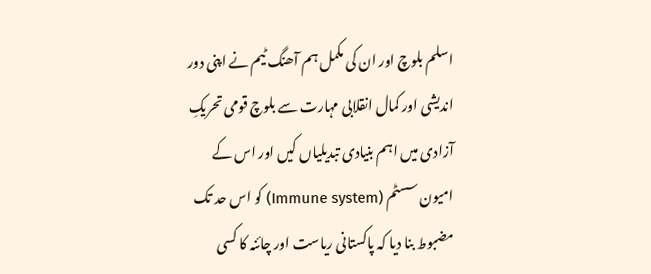اسلم بلوچ اور ان کی مکمل ہم آھنگ ٹیم نے اپنی دور اندیشی اور کمال انقلابی مہارت سے بلوچ قومی تحریکِ آزادی میں اہم بنیادی تبدیلیاں کیں اور اس کے امیون سسٹم (Immune system) کو اس حد تک مضبوط بنا دیا کہ پاکستانی ریاست اور چائنہ کا کسی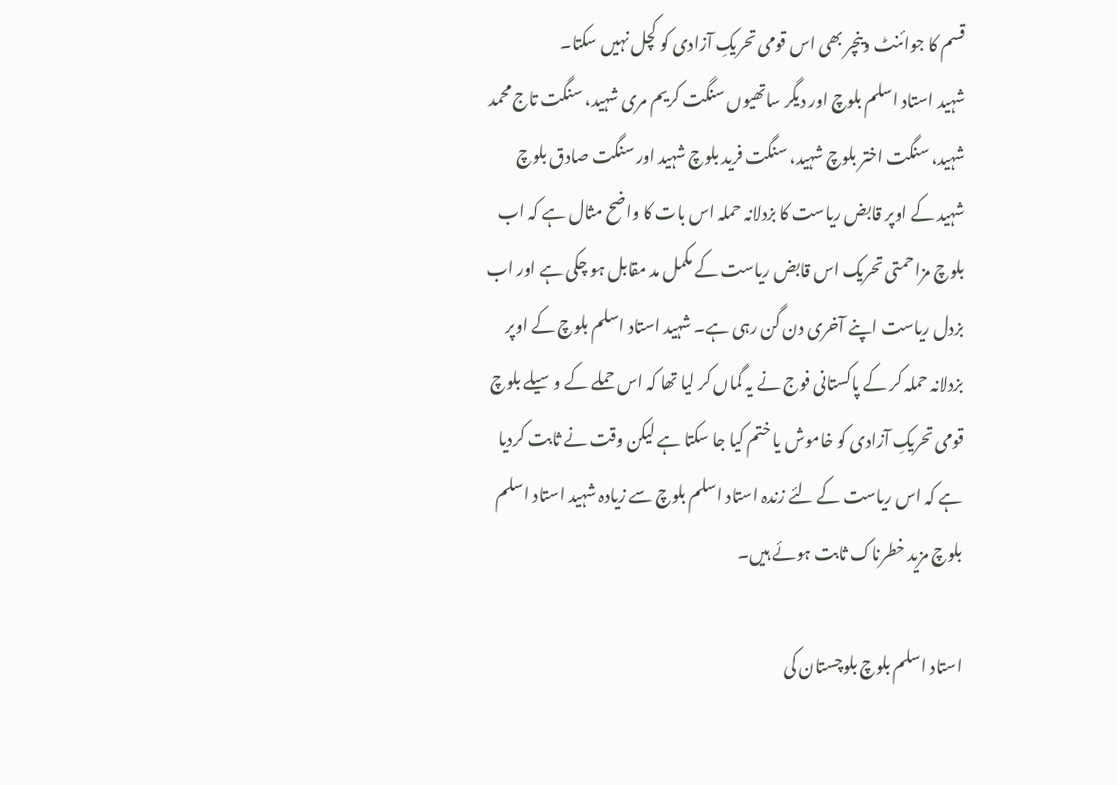قسم کا جوائنٹ وینچر بھی اس قومی تحریکِ آزادی کو کچل نہیں سکتا۔
شہید استاد اسلم بلوچ اور دیگر ساتھیوں سنگت کریم مری شہید، سنگت تاج محمد شہید، سنگت اختر بلوچ شہید، سنگت فرید بلوچ شہید اور سنگت صادق بلوچ شہید کے اوپر قابض ریاست کا بزدلانہ حملہ اس بات کا واضح مثال ہے کہ اب بلوچ مزاحمتی تحریک اس قابض ریاست کے مکمل مد مقابل ہو چکی ہے اور اب بزدل ریاست اپنے آخری دن گن رہی ہے۔ شہید استاد اسلم بلوچ کے اوپر بزدلانہ حملہ کر کے پاکستانی فوج نے یہ گماں کر لیا تھا کہ اس حملے کے وسیلے بلوچ قومی تحریکِ آزادی کو خاموش یا ختم کیا جا سکتا ہے لیکن وقت نے ثابت کردیا ہے کہ اس ریاست کے لئے زندہ استاد اسلم بلوچ سے زیادہ شہید استاد اسلم بلوچ مزید خطرناک ثابت ہوئے ہیں۔

استاد اسلم بلوچ بلوچستان کی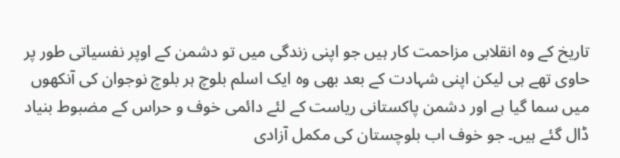تاریخ کے وہ انقلابی مزاحمت کار ہیں جو اپنی زندگی میں تو دشمن کے اوپر نفسیاتی طور پر حاوی تھے ہی لیکن اپنی شہادت کے بعد بھی وہ ایک اسلم بلوچ ہر بلوچ نوجوان کی آنکھوں میں سما گیا ہے اور دشمن پاکستانی ریاست کے لئے دائمی خوف و حراس کے مضبوط بنیاد ڈال گئے ہیں۔ جو خوف اب بلوچستان کی مکمل آزادی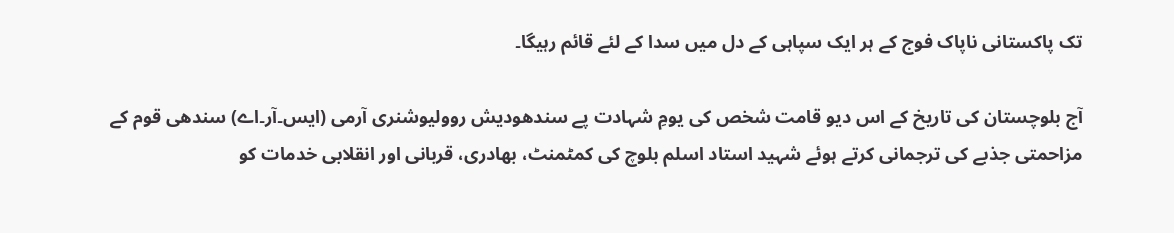تک پاکستانی ناپاک فوج کے ہر ایک سپاہی کے دل میں سدا کے لئے قائم رہیگا۔

آج بلوچستان کی تاریخ کے اس دیو قامت شخص کی یومِ شہادت پے سندھودیش روولیوشنری آرمی (ایس۔آر۔اے) سندھی قوم کے مزاحمتی جذبے کی ترجمانی کرتے ہوئے شہید استاد اسلم بلوچ کی کمٹمنٹ، بھادری، قربانی اور انقلابی خدمات کو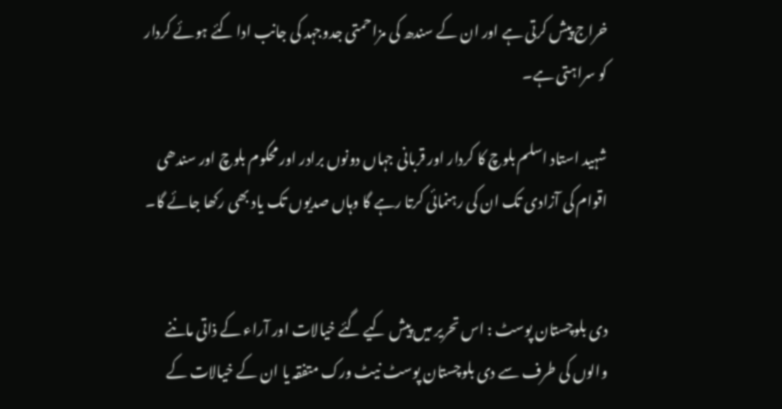خراج پیش کرتی ہے اور ان کے سندھ کی مزاحمتی جدوجہد کی جانب ادا کئے ہوئے کردار کو سراہتی ہے۔

شہید استاد اسلم بلوچ کا کردار اور قربانی جہاں دونوں برادر اور محکوم بلوچ اور سندھی اقوام کی آزادی تک ان کی رہنمائی کرتا رہے گا وہاں صدیوں تک یاد بھی رکھا جائے گا۔


دی بلوچستان پوسٹ : اس تحریر میں پیش کیے گئے خیالات اور آراء کے ذاتی ماننے والوں کی طرف سے دی بلوچستان پوسٹ نیٹ ورک متفقہ یا ان کے خیالات کے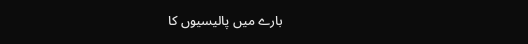بارے میں پالیسیوں کا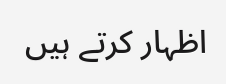اظہار کرتے ہیں